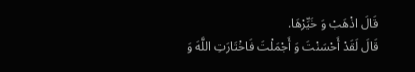قَالَ اذْهَبْ وَ خَيِّرْهَا.
قَالَ لَقَدْ أَحْسَنْتَ وَ أَجْمَلْتَ فَاخْتَارَتِ اللَّهَ وَ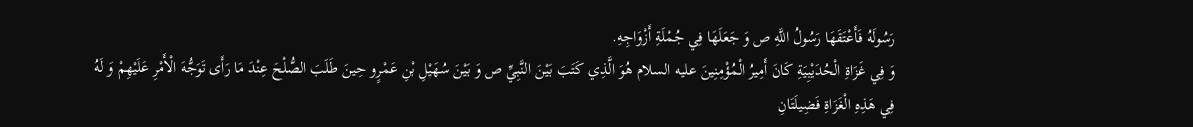رَسُولَهُ فَأَعْتَقَهَا رَسُولُ اللَّهِ ص وَ جَعَلَهَا فِي جُمْلَةِ أَزْوَاجِهِ.
وَ فِي غَزَاةِ الْحُدَيْبِيَةِ كَانَ أَمِيرُ الْمُؤْمِنِينَ عليه السلام هُوَ الَّذِي كَتَبَ بَيْنَ النَّبِيِّ ص وَ بَيْنَ سُهَيْلِ بْنِ عَمْرٍو حِينَ طَلَبَ الصُّلْحَ عِنْدَ مَا رَأَى تَوَجُّهَ الْأَمْرِ عَلَيْهِمْ وَ لَهُ فِي هَذِهِ الْغَزَاةِ فَضِيلَتَانِ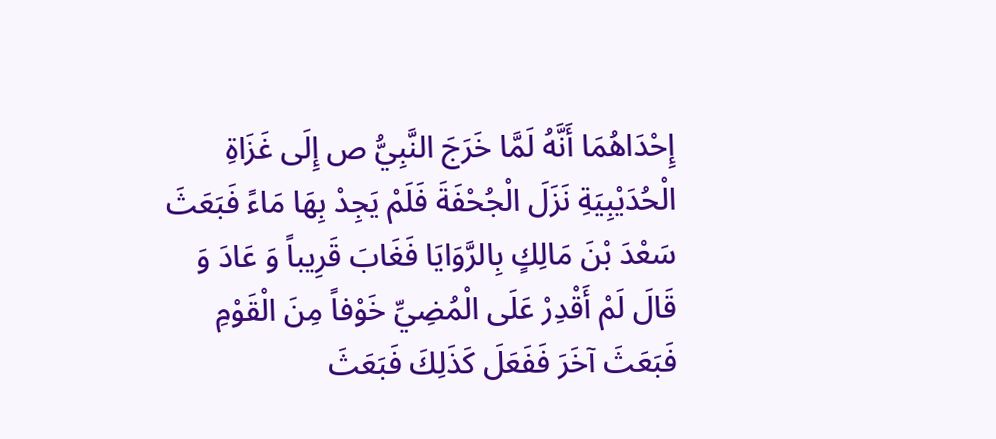إِحْدَاهُمَا أَنَّهُ لَمَّا خَرَجَ النَّبِيُّ ص إِلَى غَزَاةِ الْحُدَيْبِيَةِ نَزَلَ الْجُحْفَةَ فَلَمْ يَجِدْ بِهَا مَاءً فَبَعَثَ سَعْدَ بْنَ مَالِكٍ بِالرَّوَايَا فَغَابَ قَرِيباً وَ عَادَ وَ قَالَ لَمْ أَقْدِرْ عَلَى الْمُضِيِّ خَوْفاً مِنَ الْقَوْمِ فَبَعَثَ آخَرَ فَفَعَلَ كَذَلِكَ فَبَعَثَ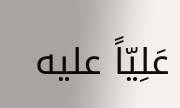عَلِيّاً عليه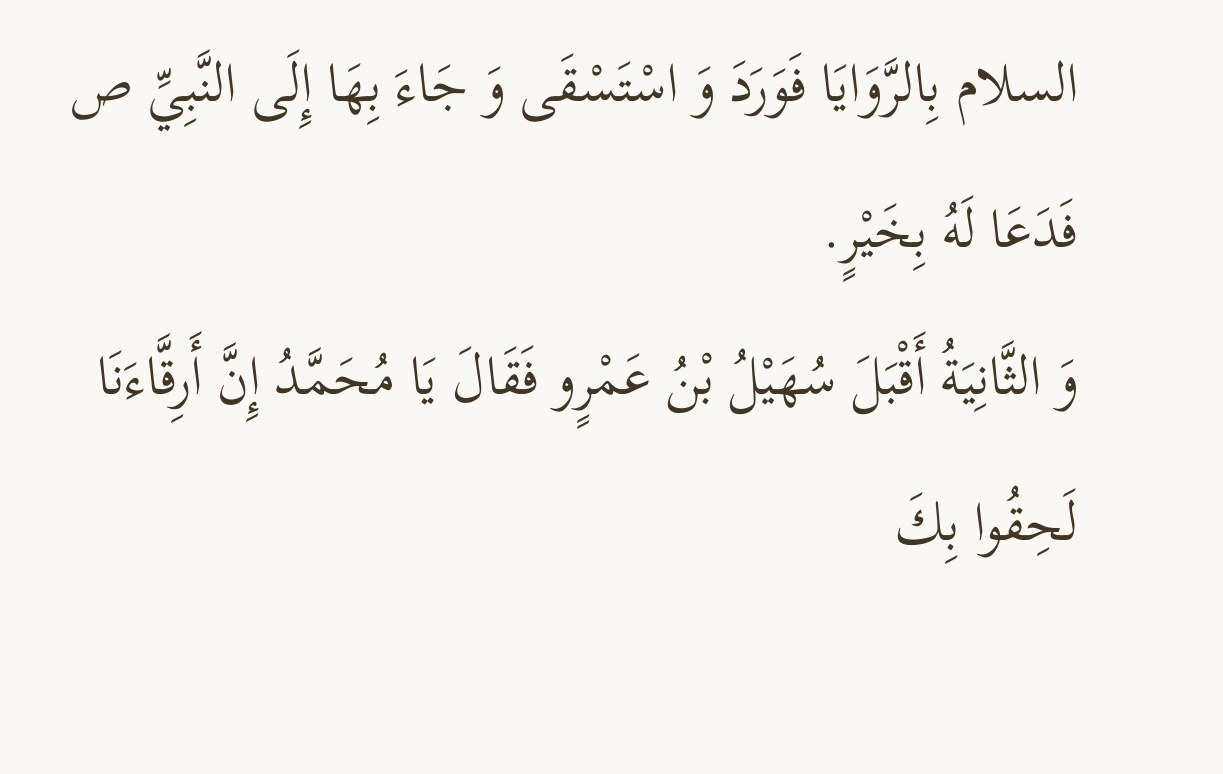السلام بِالرَّوَايَا فَوَرَدَ وَ اسْتَسْقَى وَ جَاءَ بِهَا إِلَى النَّبِيِّ ص فَدَعَا لَهُ بِخَيْرٍ.
وَ الثَّانِيَةُ أَقْبَلَ سُهَيْلُ بْنُ عَمْرٍو فَقَالَ يَا مُحَمَّدُ إِنَّ أَرِقَّاءَنَا لَحِقُوا بِكَ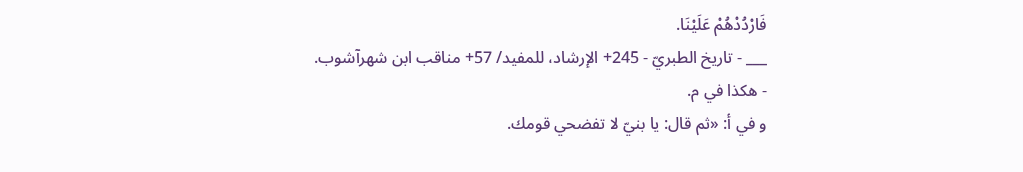فَارْدُدْهُمْ عَلَيْنَا.
___ - تاريخ الطبريّ - 245+ الإرشاد، للمفيد/ 57+ مناقب ابن شهرآشوب.
- هكذا في م.
و في أ: «ثم قال: يا بنيّ لا تفضحي قومك.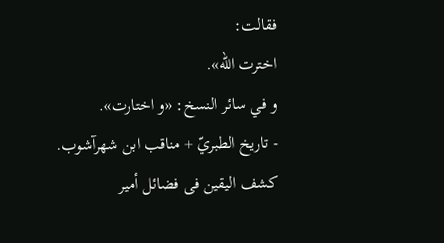فقالت:
اخترت اللّه».
و في سائر النسخ: «و اختارت».
- تاريخ الطبريّ + مناقب ابن شهرآشوب.
كشف اليقين فى فضائل أمير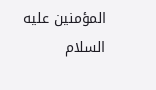المؤمنين عليه السلام